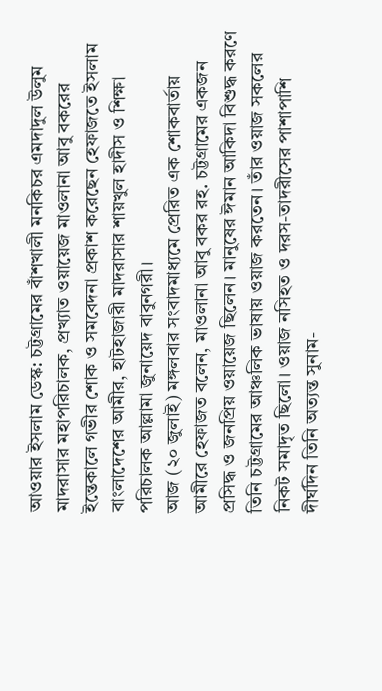আওয়ার ইসলাম ডেস্ক: চট্টগ্রামের বাঁশখালী মনকিচর এমদাদুল উলুম মাদরাসার মহাপরিচালক, প্রখ্যাত ওয়ায়েজ মাওলানা আবু বকরের ইন্তেকালে গভীর শোক ও সমবেদনা প্রকাশ করেছেন হেফাজতে ইসলাম বাংলাদেশের আমীর, হাটহাজারী মাদরাসার শায়খুল হাদীস ও শিক্ষা পরিচালক আল্লামা জুনায়েদ বাবুনগরী।
আজ (২০ জুলাই) মঙ্গলবার সংবাদমাধ্যমে প্রেরিত এক শোকবার্তায় আমীরে হেফাজত বলেন, মাওলানা আবু বকর রহ. চট্টগ্রামের একজন প্রসিদ্ধ ও জনপ্রিয় ওয়ায়েজ ছিলেন। মানুষের ঈমান আকিদা বিশুদ্ধ করণে তিনি চট্টগ্রামের আঞ্চলিক ভাষায় ওয়াজ করতেন। তাঁর ওয়াজ সকলের নিকট সমাদৃত ছিলো। ওয়াজ নসিহত ও দরস-তাদরীসের পাশাপাশি দীর্ঘদিন তিনি অত্যন্ত সুনাম-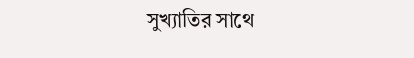সুখ্যাতির সাথে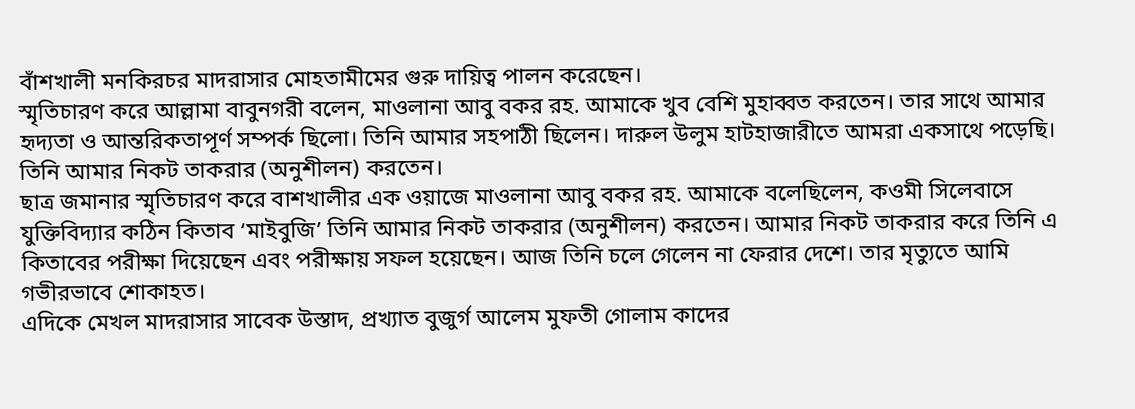বাঁশখালী মনকিরচর মাদরাসার মোহতামীমের গুরু দায়িত্ব পালন করেছেন।
স্মৃতিচারণ করে আল্লামা বাবুনগরী বলেন, মাওলানা আবু বকর রহ. আমাকে খুব বেশি মুহাব্বত করতেন। তার সাথে আমার হৃদ্যতা ও আন্তরিকতাপূর্ণ সম্পর্ক ছিলো। তিনি আমার সহপাঠী ছিলেন। দারুল উলুম হাটহাজারীতে আমরা একসাথে পড়েছি। তিনি আমার নিকট তাকরার (অনুশীলন) করতেন।
ছাত্র জমানার স্মৃতিচারণ করে বাশখালীর এক ওয়াজে মাওলানা আবু বকর রহ. আমাকে বলেছিলেন, কওমী সিলেবাসে যুক্তিবিদ্যার কঠিন কিতাব ‘মাইবুজি’ তিনি আমার নিকট তাকরার (অনুশীলন) করতেন। আমার নিকট তাকরার করে তিনি এ কিতাবের পরীক্ষা দিয়েছেন এবং পরীক্ষায় সফল হয়েছেন। আজ তিনি চলে গেলেন না ফেরার দেশে। তার মৃত্যুতে আমি গভীরভাবে শোকাহত।
এদিকে মেখল মাদরাসার সাবেক উস্তাদ, প্রখ্যাত বুজুর্গ আলেম মুফতী গোলাম কাদের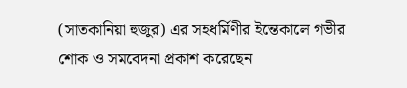(সাতকানিয়া হুজুর) এর সহধর্মিণীর ইন্তেকালে গভীর শোক ও সমবেদনা প্রকাশ করেছেন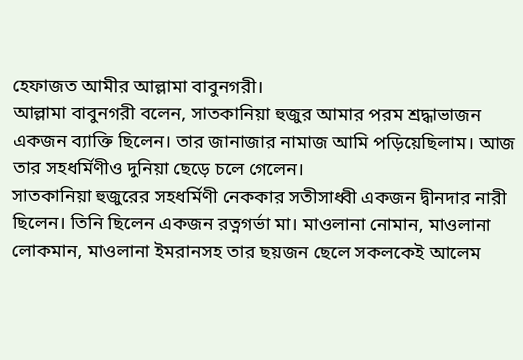হেফাজত আমীর আল্লামা বাবুনগরী।
আল্লামা বাবুনগরী বলেন, সাতকানিয়া হুজুর আমার পরম শ্রদ্ধাভাজন একজন ব্যাক্তি ছিলেন। তার জানাজার নামাজ আমি পড়িয়েছিলাম। আজ তার সহধর্মিণীও দুনিয়া ছেড়ে চলে গেলেন।
সাতকানিয়া হুজুরের সহধর্মিণী নেককার সতীসাধ্বী একজন দ্বীনদার নারী ছিলেন। তিনি ছিলেন একজন রত্নগর্ভা মা। মাওলানা নোমান, মাওলানা লোকমান, মাওলানা ইমরানসহ তার ছয়জন ছেলে সকলকেই আলেম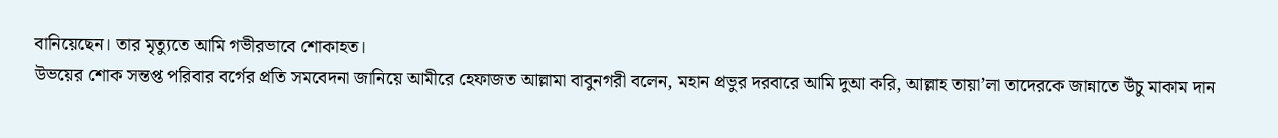বানিয়েছেন। তার মৃত্যুতে আমি গভীরভাবে শোকাহত।
উভয়ের শোক সন্তপ্ত পরিবার বর্গের প্রতি সমবেদনা জানিয়ে আমীরে হেফাজত আল্লামা বাবুনগরী বলেন, মহান প্রভুর দরবারে আমি দুআ করি, আল্লাহ তায়া’লা তাদেরকে জান্নাতে উঁচু মাকাম দান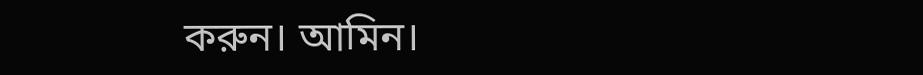করুন। আমিন।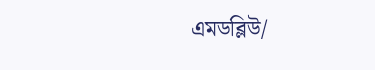এমডব্লিউ/